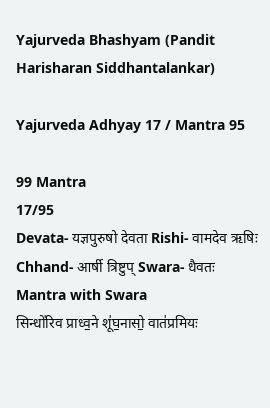Yajurveda Bhashyam (Pandit Harisharan Siddhantalankar)

Yajurveda Adhyay 17 / Mantra 95

99 Mantra
17/95
Devata- यज्ञपुरुषो देवता Rishi- वामदेव ऋषिः Chhand- आर्षी त्रिष्टुप् Swara- धैवतः
Mantra with Swara
सिन्धो॑रिव प्राध्व॒ने शू॑घ॒नासो॒ वात॑प्रमियः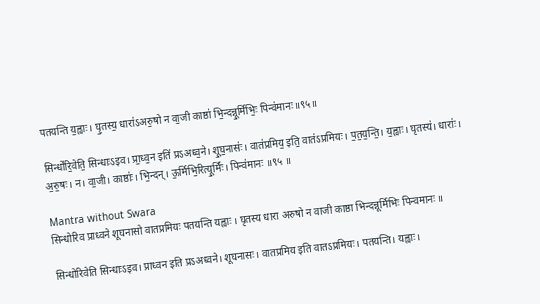पतयन्ति य॒ह्वाः। घृ॒तस्य॒ धारा॑ऽअरु॒षो न वा॒जी काष्ठा॑ भि॒न्दन्नू॒र्मिभिः॒ पिन्व॑मानः॥९५॥

सिन्धो॑रि॒वेति॒ सिन्धाःऽइव। प्रा॒ध्व॒न इति॑ प्रऽअध्व॒ने। शू॒घ॒नासः॑। वात॑प्रमिय॒ इति॒ वात॑ऽप्रमियः। प॒त॒य॒न्ति॒। य॒ह्वाः। घृतस्य॑। धाराः॑। अ॒रु॒षः। न। वा॒जी। काष्ठाः॑। भि॒न्दन्। ऊ॒र्मिभि॒रित्यू॒र्मिः॑। पिन्व॑मानः ॥९५ ॥

Mantra without Swara
सिन्धोरिव प्राध्वने शूघनासो वातप्रमियः पतयन्ति यह्वाः । घृतस्य धारा अरुषो न वाजी काष्ठा भिन्दन्नूर्मिभिः पिन्वमानः ॥

सिन्धोरिवेति सिन्धाःऽइव। प्राध्वन इति प्रऽअध्वने। शूघनासः। वातप्रमिय इति वातऽप्रमियः। पतयन्ति। यह्वाः।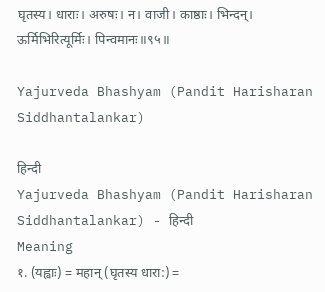घृतस्य। धाराः। अरुषः। न। वाजी। काष्ठाः। भिन्दन्। ऊर्मिभिरित्यूर्मिः। पिन्वमानः॥९५॥

Yajurveda Bhashyam (Pandit Harisharan Siddhantalankar)

हिन्दी
Yajurveda Bhashyam (Pandit Harisharan Siddhantalankar) - हिन्दी
Meaning
१. (यह्वाः) = महान् (घृतस्य धारा:) =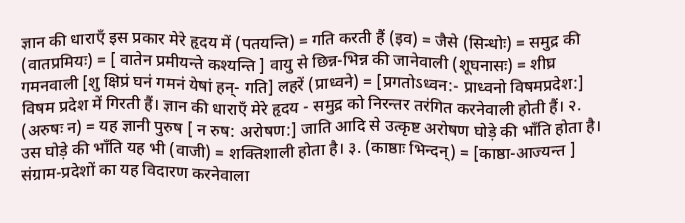ज्ञान की धाराएँ इस प्रकार मेरे हृदय में (पतयन्ति) = गति करती हैं (इव) = जैसे (सिन्धोः) = समुद्र की (वातप्रमियः) = [ वातेन प्रमीयन्ते कश्यन्ति ] वायु से छिन्न-भिन्न की जानेवाली (शूघनासः) = शीघ्र गमनवाली [शु क्षिप्रं घनं गमनं येषां हन्- गति] लहरें (प्राध्वने) = [प्रगतोऽध्वन:- प्राध्वनो विषमप्रदेश:] विषम प्रदेश में गिरती हैं। ज्ञान की धाराएँ मेरे हृदय - समुद्र को निरन्तर तरंगित करनेवाली होती हैं। २. (अरुषः न) = यह ज्ञानी पुरुष [ न रुष: अरोषण:] जाति आदि से उत्कृष्ट अरोषण घोड़े की भाँति होता है। उस घोड़े की भाँति यह भी (वाजी) = शक्तिशाली होता है। ३. (काष्ठाः भिन्दन्) = [काष्ठा-आज्यन्त ] संग्राम-प्रदेशों का यह विदारण करनेवाला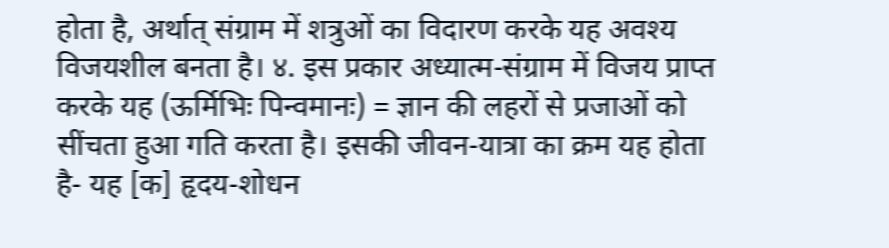होता है, अर्थात् संग्राम में शत्रुओं का विदारण करके यह अवश्य विजयशील बनता है। ४. इस प्रकार अध्यात्म-संग्राम में विजय प्राप्त करके यह (ऊर्मिभिः पिन्वमानः) = ज्ञान की लहरों से प्रजाओं को सींचता हुआ गति करता है। इसकी जीवन-यात्रा का क्रम यह होता है- यह [क] हृदय-शोधन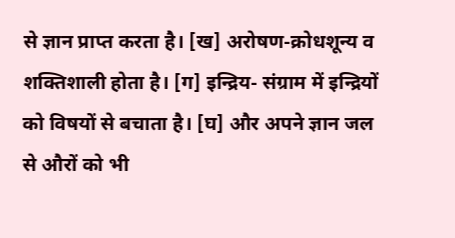से ज्ञान प्राप्त करता है। [ख] अरोषण-क्रोधशून्य व शक्तिशाली होता है। [ग] इन्द्रिय- संग्राम में इन्द्रियों को विषयों से बचाता है। [घ] और अपने ज्ञान जल से औरों को भी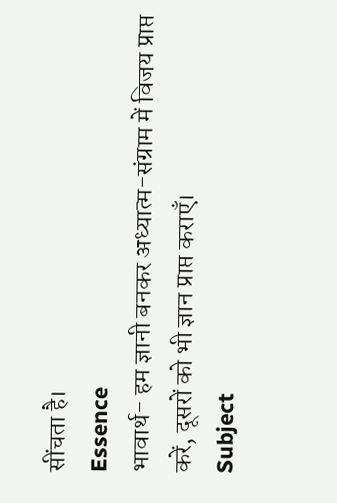सींचता है।
Essence
भावार्थ- हम ज्ञानी बनकर अध्यात्म-संग्राम में विजय प्राप्त करें, दूसरों को भी ज्ञान प्राप्त कराएँ।
Subject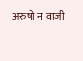अरुषो न वाजी